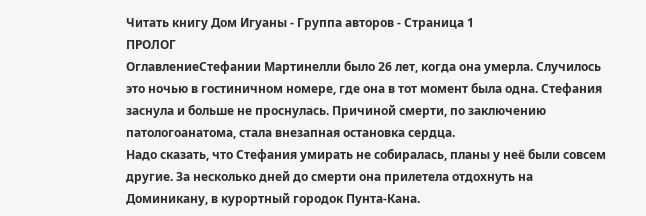Читать книгу Дом Игуаны - Группа авторов - Страница 1
ПРОЛОГ
ОглавлениеСтефании Мартинелли было 26 лет, когда она умерла. Случилось это ночью в гостиничном номере, где она в тот момент была одна. Стефания заснула и больше не проснулась. Причиной смерти, по заключению патологоанатома, стала внезапная остановка сердца.
Надо сказать, что Стефания умирать не собиралась, планы у неё были совсем другие. За несколько дней до смерти она прилетела отдохнуть на Доминикану, в курортный городок Пунта-Кана.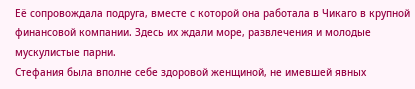Её сопровождала подруга, вместе с которой она работала в Чикаго в крупной финансовой компании. Здесь их ждали море, развлечения и молодые мускулистые парни.
Стефания была вполне себе здоровой женщиной, не имевшей явных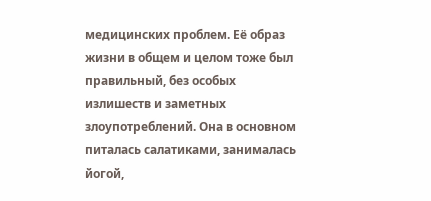медицинских проблем. Её образ жизни в общем и целом тоже был правильный, без особых излишеств и заметных злоупотреблений. Она в основном питалась салатиками, занималась йогой,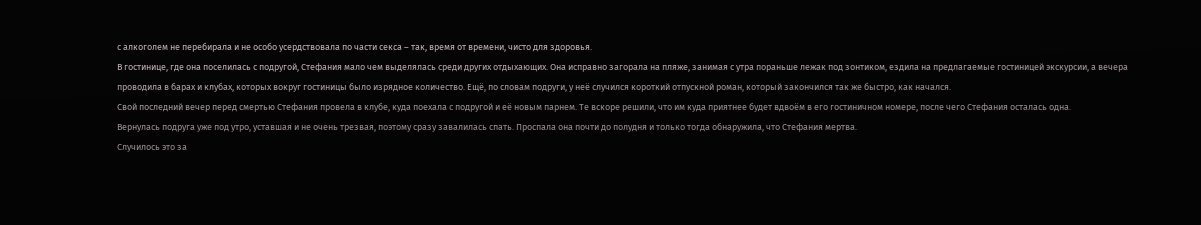с алкоголем не перебирала и не особо усердствовала по части секса – так, время от времени, чисто для здоровья.
В гостинице, где она поселилась с подругой, Стефания мало чем выделялась среди других отдыхающих. Она исправно загорала на пляже, занимая с утра пораньше лежак под зонтиком, ездила на предлагаемые гостиницей экскурсии, а вечера проводила в барах и клубах, которых вокруг гостиницы было изрядное количество. Ещё, по словам подруги, у неё случился короткий отпускной роман, который закончился так же быстро, как начался.
Свой последний вечер перед смертью Стефания провела в клубе, куда поехала с подругой и её новым парнем. Те вскоре решили, что им куда приятнее будет вдвоём в его гостиничном номере, после чего Стефания осталась одна.
Вернулась подруга уже под утро, уставшая и не очень трезвая, поэтому сразу завалилась спать. Проспала она почти до полудня и только тогда обнаружила, что Стефания мертва.
Случилось это за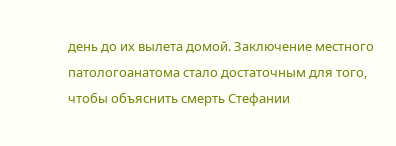день до их вылета домой. Заключение местного патологоанатома стало достаточным для того, чтобы объяснить смерть Стефании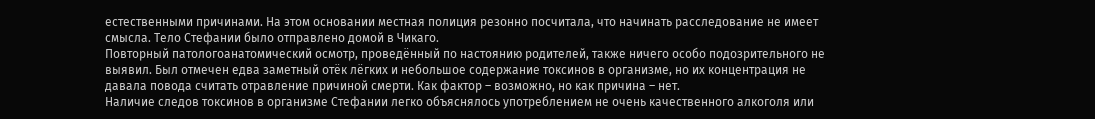естественными причинами. На этом основании местная полиция резонно посчитала, что начинать расследование не имеет смысла. Тело Стефании было отправлено домой в Чикаго.
Повторный патологоанатомический осмотр, проведённый по настоянию родителей, также ничего особо подозрительного не выявил. Был отмечен едва заметный отёк лёгких и небольшое содержание токсинов в организме, но их концентрация не давала повода считать отравление причиной смерти. Как фактор – возможно, но как причина – нет.
Наличие следов токсинов в организме Стефании легко объяснялось употреблением не очень качественного алкоголя или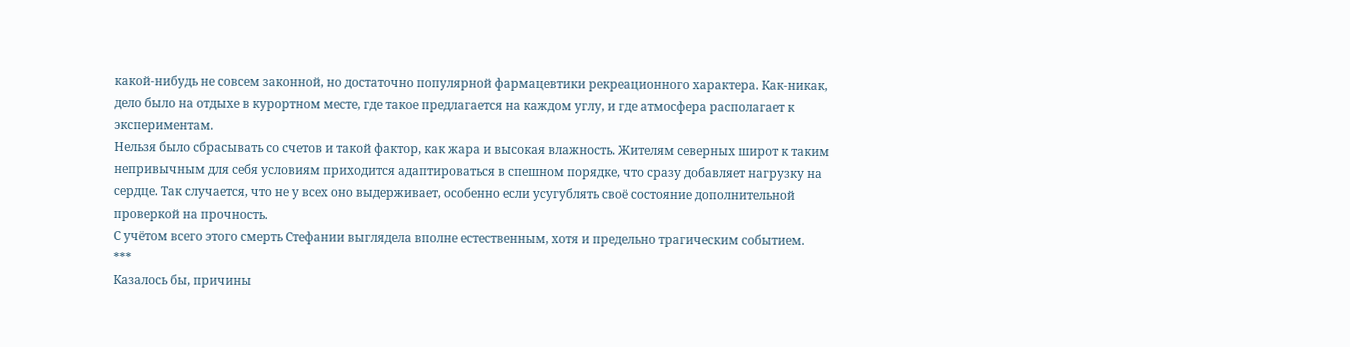какой-нибудь не совсем законной, но достаточно популярной фармацевтики рекреационного характера. Как-никак, дело было на отдыхе в курортном месте, где такое предлагается на каждом углу, и где атмосфера располагает к экспериментам.
Нельзя было сбрасывать со счетов и такой фактор, как жара и высокая влажность. Жителям северных широт к таким непривычным для себя условиям приходится адаптироваться в спешном порядке, что сразу добавляет нагрузку на сердце. Так случается, что не у всех оно выдерживает, особенно если усугублять своё состояние дополнительной проверкой на прочность.
С учётом всего этого смерть Стефании выглядела вполне естественным, хотя и предельно трагическим событием.
***
Казалось бы, причины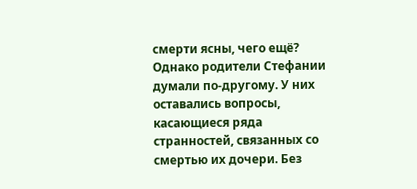смерти ясны, чего ещё? Однако родители Стефании думали по-другому. У них оставались вопросы, касающиеся ряда странностей, связанных со смертью их дочери. Без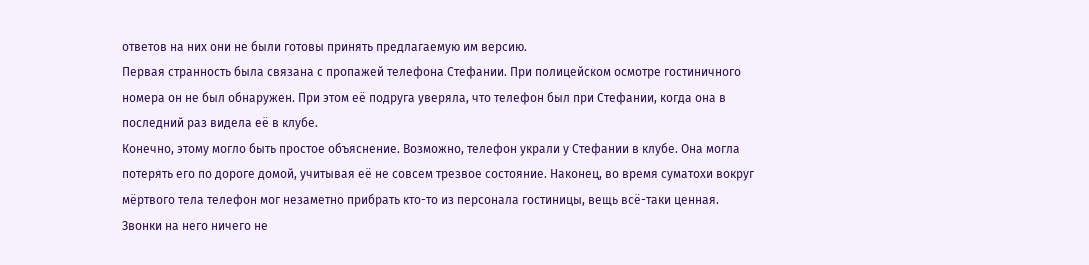ответов на них они не были готовы принять предлагаемую им версию.
Первая странность была связана с пропажей телефона Стефании. При полицейском осмотре гостиничного номера он не был обнаружен. При этом её подруга уверяла, что телефон был при Стефании, когда она в последний раз видела её в клубе.
Конечно, этому могло быть простое объяснение. Возможно, телефон украли у Стефании в клубе. Она могла потерять его по дороге домой, учитывая её не совсем трезвое состояние. Наконец, во время суматохи вокруг мёртвого тела телефон мог незаметно прибрать кто-то из персонала гостиницы, вещь всё-таки ценная.
Звонки на него ничего не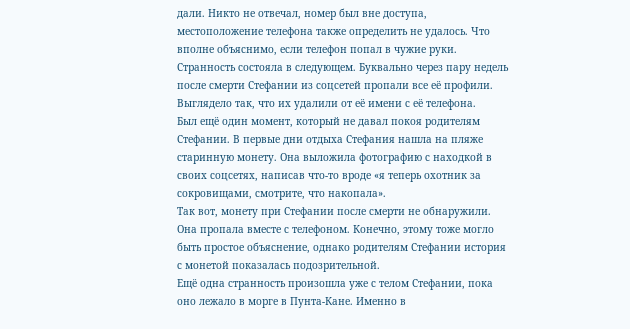дали. Никто не отвечал, номер был вне доступа, местоположение телефона также определить не удалось. Что вполне объяснимо, если телефон попал в чужие руки.
Странность состояла в следующем. Буквально через пару недель после смерти Стефании из соцсетей пропали все её профили. Выглядело так, что их удалили от её имени с её телефона.
Был ещё один момент, который не давал покоя родителям Стефании. В первые дни отдыха Стефания нашла на пляже старинную монету. Она выложила фотографию с находкой в своих соцсетях, написав что-то вроде «я теперь охотник за сокровищами, смотрите, что накопала».
Так вот, монету при Стефании после смерти не обнаружили. Она пропала вместе с телефоном. Конечно, этому тоже могло быть простое объяснение, однако родителям Стефании история с монетой показалась подозрительной.
Ещё одна странность произошла уже с телом Стефании, пока оно лежало в морге в Пунта-Кане. Именно в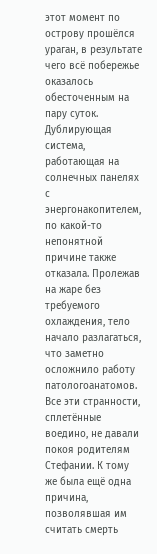этот момент по острову прошёлся ураган, в результате чего всё побережье оказалось обесточенным на пару суток. Дублирующая система, работающая на солнечных панелях с энергонакопителем, по какой-то непонятной причине также отказала. Пролежав на жаре без требуемого охлаждения, тело начало разлагаться, что заметно осложнило работу патологоанатомов.
Все эти странности, сплетённые воедино, не давали покоя родителям Стефании. К тому же была ещё одна причина, позволявшая им считать смерть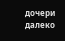дочери далеко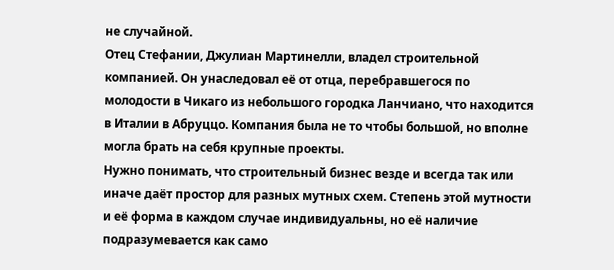не случайной.
Отец Стефании, Джулиан Мартинелли, владел строительной компанией. Он унаследовал её от отца, перебравшегося по молодости в Чикаго из небольшого городка Ланчиано, что находится в Италии в Абруццо. Компания была не то чтобы большой, но вполне могла брать на себя крупные проекты.
Нужно понимать, что строительный бизнес везде и всегда так или иначе даёт простор для разных мутных схем. Степень этой мутности и её форма в каждом случае индивидуальны, но её наличие подразумевается как само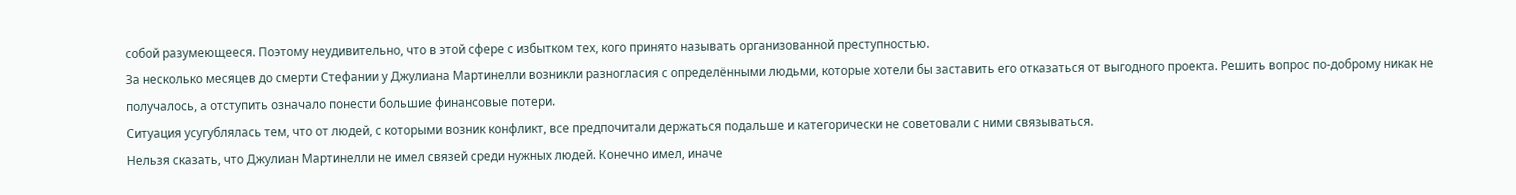собой разумеющееся. Поэтому неудивительно, что в этой сфере с избытком тех, кого принято называть организованной преступностью.
За несколько месяцев до смерти Стефании у Джулиана Мартинелли возникли разногласия с определёнными людьми, которые хотели бы заставить его отказаться от выгодного проекта. Решить вопрос по-доброму никак не получалось, а отступить означало понести большие финансовые потери.
Ситуация усугублялась тем, что от людей, с которыми возник конфликт, все предпочитали держаться подальше и категорически не советовали с ними связываться.
Нельзя сказать, что Джулиан Мартинелли не имел связей среди нужных людей. Конечно имел, иначе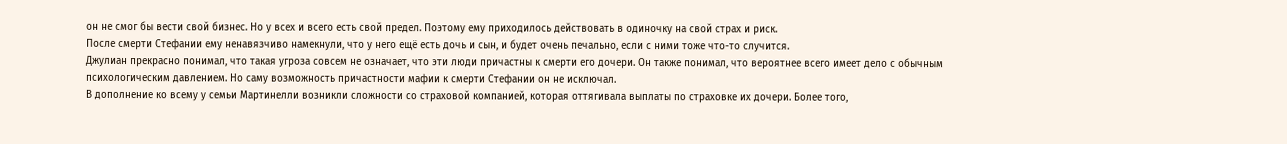он не смог бы вести свой бизнес. Но у всех и всего есть свой предел. Поэтому ему приходилось действовать в одиночку на свой страх и риск.
После смерти Стефании ему ненавязчиво намекнули, что у него ещё есть дочь и сын, и будет очень печально, если с ними тоже что-то случится.
Джулиан прекрасно понимал, что такая угроза совсем не означает, что эти люди причастны к смерти его дочери. Он также понимал, что вероятнее всего имеет дело с обычным психологическим давлением. Но саму возможность причастности мафии к смерти Стефании он не исключал.
В дополнение ко всему у семьи Мартинелли возникли сложности со страховой компанией, которая оттягивала выплаты по страховке их дочери. Более того,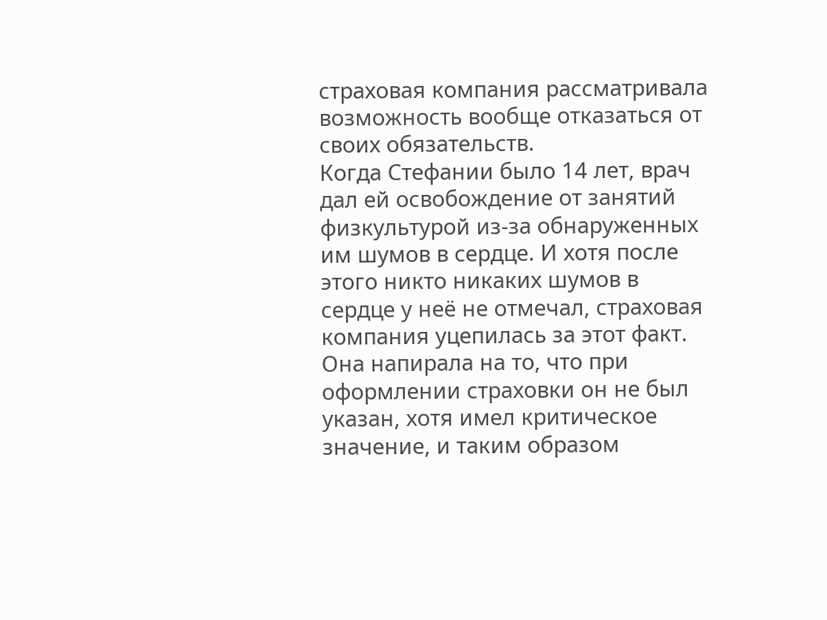страховая компания рассматривала возможность вообще отказаться от своих обязательств.
Когда Стефании было 14 лет, врач дал ей освобождение от занятий физкультурой из-за обнаруженных им шумов в сердце. И хотя после этого никто никаких шумов в сердце у неё не отмечал, страховая компания уцепилась за этот факт. Она напирала на то, что при оформлении страховки он не был указан, хотя имел критическое значение, и таким образом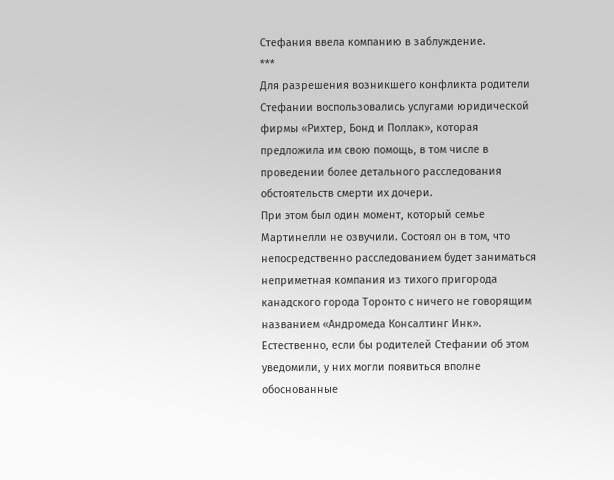Стефания ввела компанию в заблуждение.
***
Для разрешения возникшего конфликта родители Стефании воспользовались услугами юридической фирмы «Рихтер, Бонд и Поллак», которая предложила им свою помощь, в том числе в проведении более детального расследования обстоятельств смерти их дочери.
При этом был один момент, который семье Мартинелли не озвучили. Состоял он в том, что непосредственно расследованием будет заниматься неприметная компания из тихого пригорода канадского города Торонто с ничего не говорящим названием «Андромеда Консалтинг Инк».
Естественно, если бы родителей Стефании об этом уведомили, у них могли появиться вполне обоснованные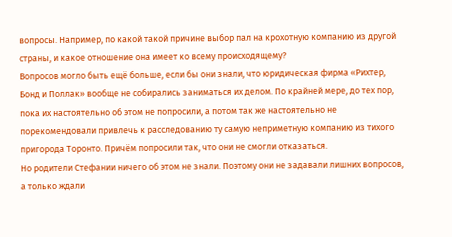вопросы. Например, по какой такой причине выбор пал на крохотную компанию из другой страны, и какое отношение она имеет ко всему происходящему?
Вопросов могло быть ещё больше, если бы они знали, что юридическая фирма «Рихтер, Бонд и Поллак» вообще не собирались заниматься их делом. По крайней мере, до тех пор, пока их настоятельно об этом не попросили, а потом так же настоятельно не порекомендовали привлечь к расследованию ту самую неприметную компанию из тихого пригорода Торонто. Причём попросили так, что они не смогли отказаться.
Но родители Стефании ничего об этом не знали. Поэтому они не задавали лишних вопросов, а только ждали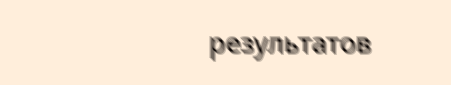результатов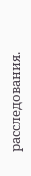расследования.